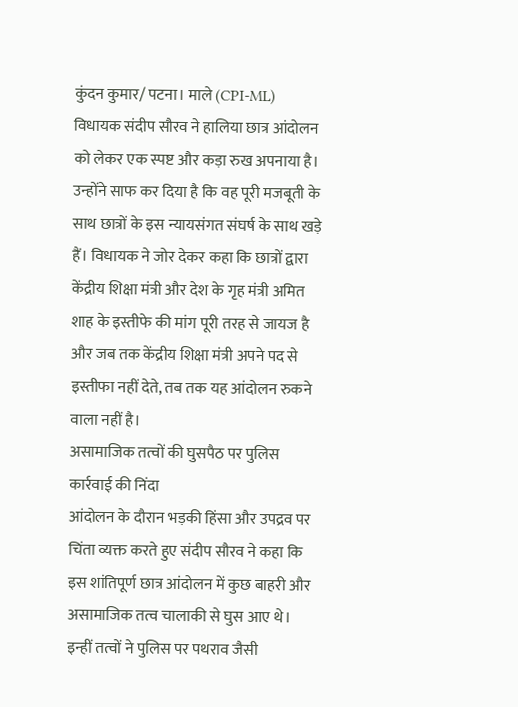कुंदन कुमार/ पटना। माले (CPI-ML) विधायक संदीप सौरव ने हालिया छात्र आंदोलन को लेकर एक स्पष्ट और कड़ा रुख अपनाया है। उन्होंने साफ कर दिया है कि वह पूरी मजबूती के साथ छात्रों के इस न्यायसंगत संघर्ष के साथ खड़े हैं। विधायक ने जोर देकर कहा कि छात्रों द्वारा केंद्रीय शिक्षा मंत्री और देश के गृह मंत्री अमित शाह के इस्तीफे की मांग पूरी तरह से जायज है और जब तक केंद्रीय शिक्षा मंत्री अपने पद से इस्तीफा नहीं देते, तब तक यह आंदोलन रुकने वाला नहीं है।
असामाजिक तत्वों की घुसपैठ पर पुलिस कार्रवाई की निंदा
आंदोलन के दौरान भड़की हिंसा और उपद्रव पर चिंता व्यक्त करते हुए संदीप सौरव ने कहा कि इस शांतिपूर्ण छात्र आंदोलन में कुछ बाहरी और असामाजिक तत्व चालाकी से घुस आए थे। इन्हीं तत्वों ने पुलिस पर पथराव जैसी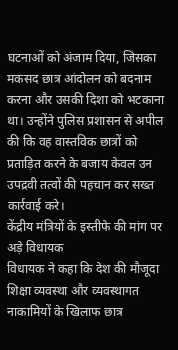घटनाओं को अंजाम दिया, जिसका मकसद छात्र आंदोलन को बदनाम करना और उसकी दिशा को भटकाना था। उन्होंने पुलिस प्रशासन से अपील की कि वह वास्तविक छात्रों को प्रताड़ित करने के बजाय केवल उन उपद्रवी तत्वों की पहचान कर सख्त कार्रवाई करे।
केंद्रीय मंत्रियों के इस्तीफे की मांग पर अड़े विधायक
विधायक ने कहा कि देश की मौजूदा शिक्षा व्यवस्था और व्यवस्थागत नाकामियों के खिलाफ छात्र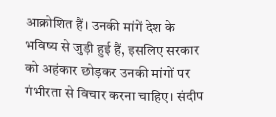आक्रोशित हैं। उनकी मांगें देश के भविष्य से जुड़ी हुई हैं, इसलिए सरकार को अहंकार छोड़कर उनकी मांगों पर गंभीरता से विचार करना चाहिए। संदीप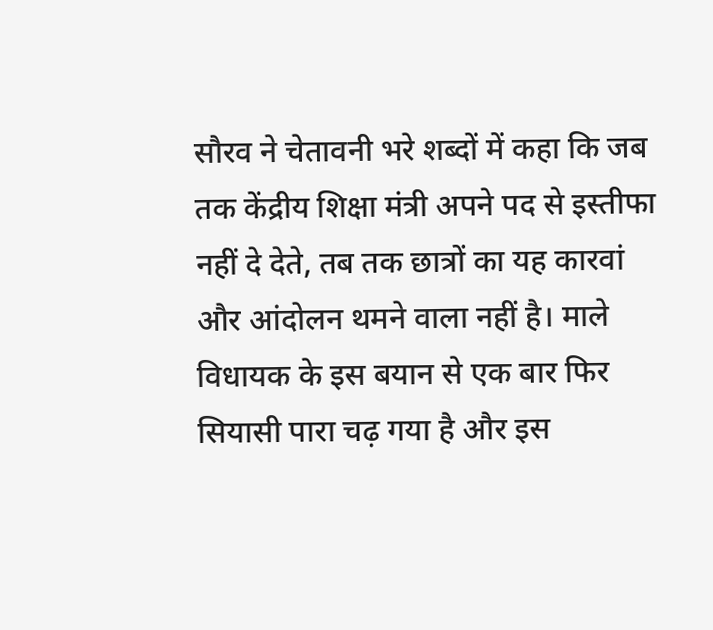सौरव ने चेतावनी भरे शब्दों में कहा कि जब तक केंद्रीय शिक्षा मंत्री अपने पद से इस्तीफा नहीं दे देते, तब तक छात्रों का यह कारवां और आंदोलन थमने वाला नहीं है। माले विधायक के इस बयान से एक बार फिर सियासी पारा चढ़ गया है और इस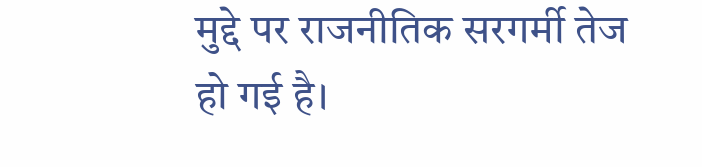मुद्दे पर राजनीतिक सरगर्मी तेज हो गई है।